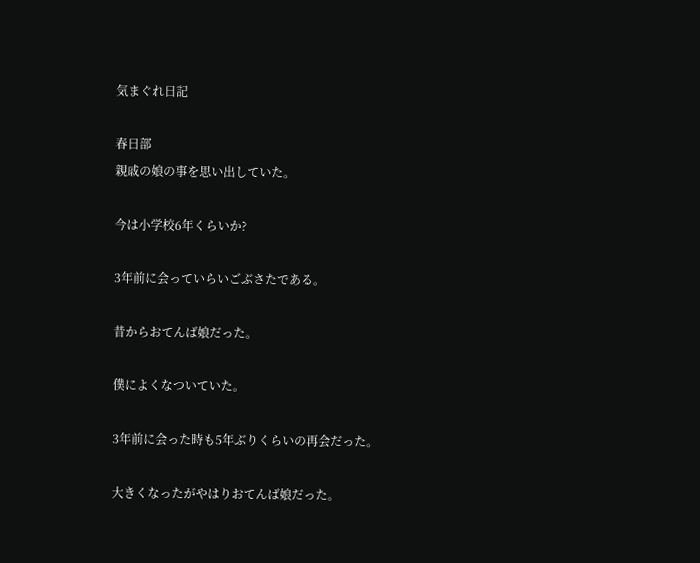気まぐれ日記

春日部
親戚の娘の事を思い出していた。

今は小学校6年くらいか?

3年前に会っていらいごぶさたである。

昔からおてんば娘だった。

僕によくなついていた。

3年前に会った時も5年ぶりくらいの再会だった。

大きくなったがやはりおてんば娘だった。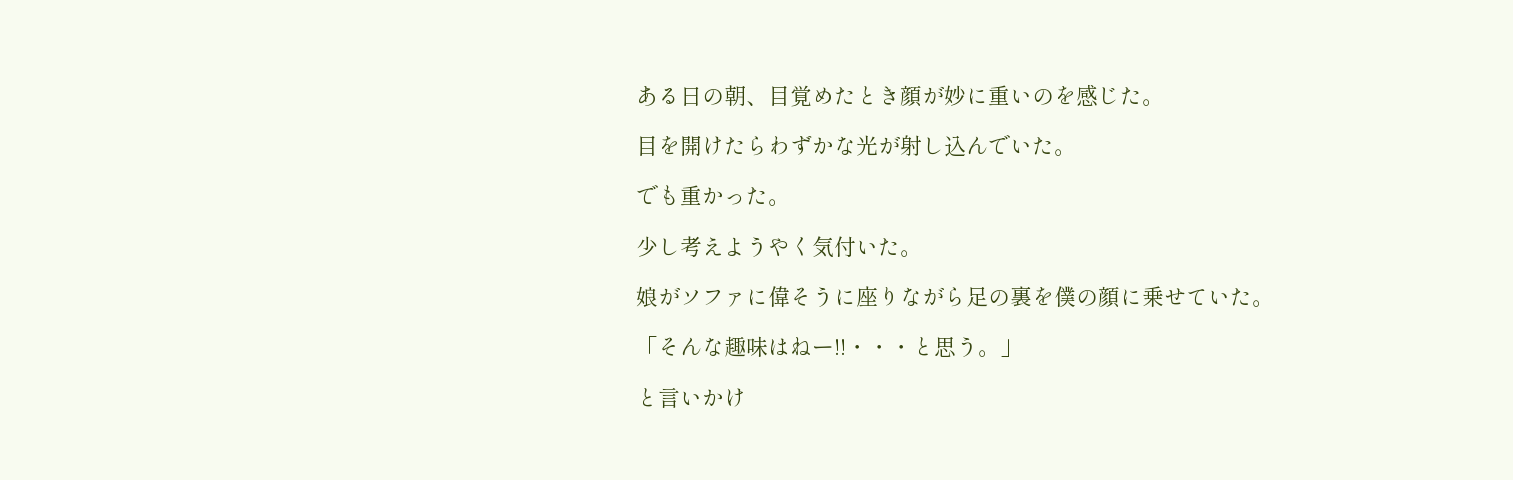ある日の朝、目覚めたとき顔が妙に重いのを感じた。

目を開けたらわずかな光が射し込んでいた。

でも重かった。

少し考えようやく気付いた。

娘がソファに偉そうに座りながら足の裏を僕の顔に乗せていた。

「そんな趣味はねー!!・・・と思う。」

と言いかけ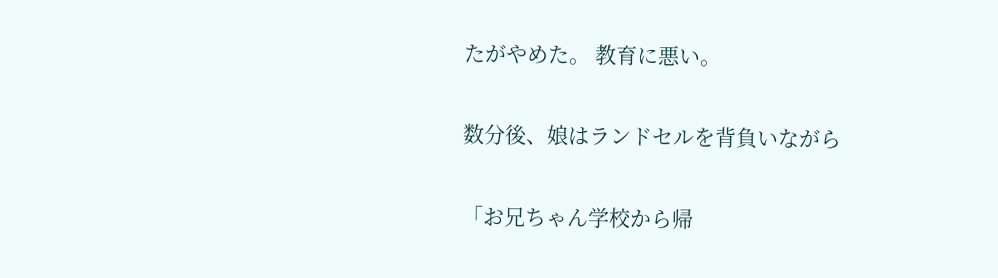たがやめた。 教育に悪い。

数分後、娘はランドセルを背負いながら

「お兄ちゃん学校から帰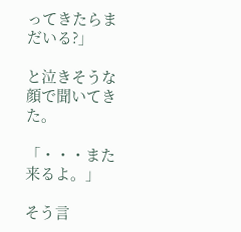ってきたらまだいる?」

と泣きそうな顔で聞いてきた。

「・・・また来るよ。」

そう言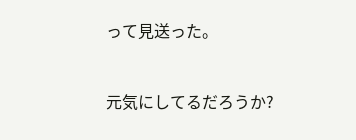って見送った。


元気にしてるだろうか?